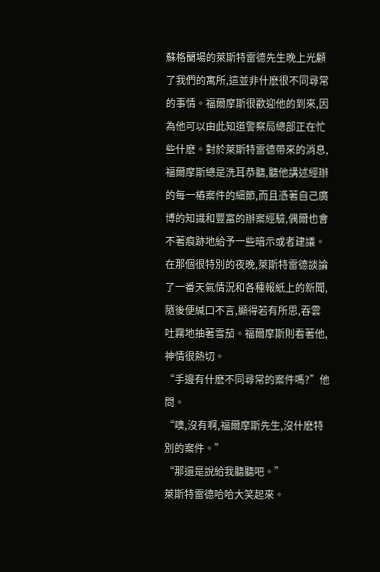蘇格蘭場的萊斯特雷德先生晚上光顧了我們的寓所,這並非什麽很不同尋常的事情。福爾摩斯很歡迎他的到來,因為他可以由此知道警察局總部正在忙些什麽。對於萊斯特雷德帶來的消息,福爾摩斯總是洗耳恭聽,聽他講述經辦的每一樁案件的細節,而且憑著自己廣博的知識和豐富的辦案經驗,偶爾也會不著痕跡地給予一些暗示或者建議。
在那個很特別的夜晚,萊斯特雷德談論了一番天氣情況和各種報紙上的新聞,隨後便緘口不言,顯得若有所思,吞雲吐霧地抽著雪茄。福爾摩斯則看著他,神情很熱切。
“手邊有什麽不同尋常的案件嗎?”他問。
“噢,沒有啊,福爾摩斯先生,沒什麽特別的案件。”
“那還是說給我聽聽吧。”
萊斯特雷德哈哈大笑起來。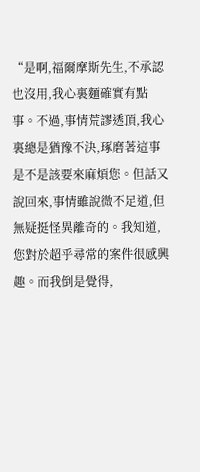“是啊,福爾摩斯先生,不承認也沒用,我心裏麵確實有點事。不過,事情荒謬透頂,我心裏總是猶豫不決,琢磨著這事是不是該要來麻煩您。但話又說回來,事情雖說微不足道,但無疑挺怪異離奇的。我知道,您對於超乎尋常的案件很感興趣。而我倒是覺得,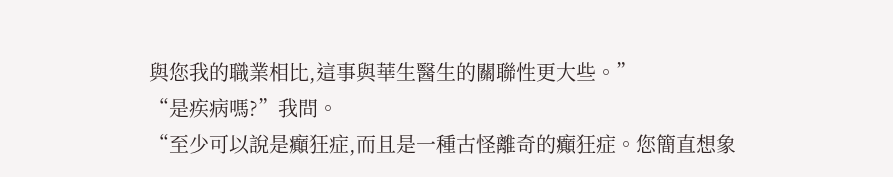與您我的職業相比,這事與華生醫生的關聯性更大些。”
“是疾病嗎?”我問。
“至少可以說是癲狂症,而且是一種古怪離奇的癲狂症。您簡直想象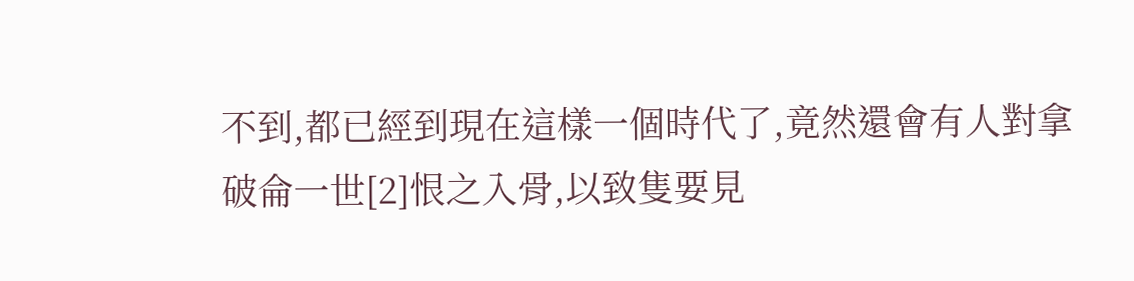不到,都已經到現在這樣一個時代了,竟然還會有人對拿破侖一世[2]恨之入骨,以致隻要見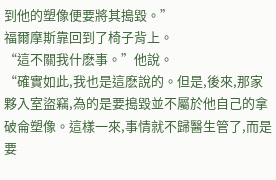到他的塑像便要將其搗毀。”
福爾摩斯靠回到了椅子背上。
“這不關我什麽事。”他說。
“確實如此,我也是這麽說的。但是,後來,那家夥入室盜竊,為的是要搗毀並不屬於他自己的拿破侖塑像。這樣一來,事情就不歸醫生管了,而是要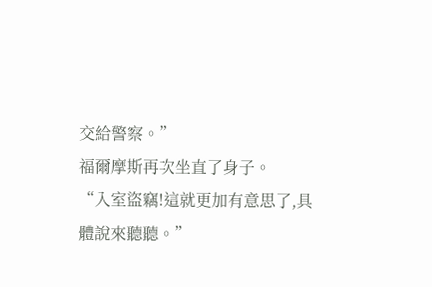交給警察。”
福爾摩斯再次坐直了身子。
“入室盜竊!這就更加有意思了,具體說來聽聽。”